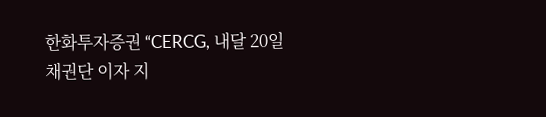한화투자증권 “CERCG, 내달 20일 채권단 이자 지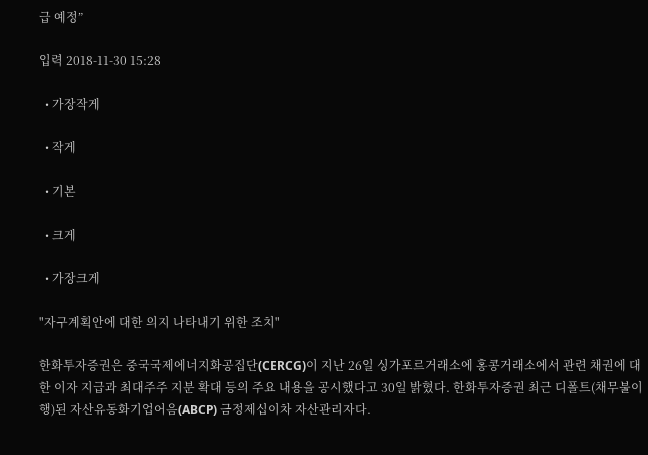급 예정”

입력 2018-11-30 15:28

  • 가장작게

  • 작게

  • 기본

  • 크게

  • 가장크게

"자구계획안에 대한 의지 나타내기 위한 조치"

한화투자증권은 중국국제에너지화공집단(CERCG)이 지난 26일 싱가포르거래소에 홍콩거래소에서 관련 채권에 대한 이자 지급과 최대주주 지분 확대 등의 주요 내용을 공시했다고 30일 밝혔다. 한화투자증권 최근 디폴트(채무불이행)된 자산유동화기업어음(ABCP) 금정제십이차 자산관리자다.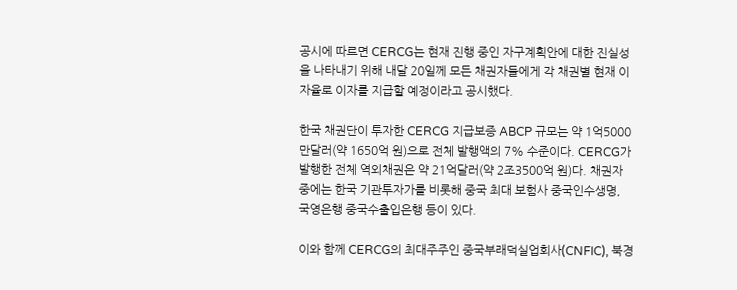공시에 따르면 CERCG는 현재 진행 중인 자구계획안에 대한 진실성을 나타내기 위해 내달 20일께 모든 채권자들에게 각 채권별 현재 이자율로 이자를 지급할 예정이라고 공시했다.

한국 채권단이 투자한 CERCG 지급보증 ABCP 규모는 약 1억5000만달러(약 1650억 원)으로 전체 발행액의 7% 수준이다. CERCG가 발행한 전체 역외채권은 약 21억달러(약 2조3500억 원)다. 채권자 중에는 한국 기관투자가를 비롯해 중국 최대 보험사 중국인수생명, 국영은행 중국수출입은행 등이 있다.

이와 함께 CERCG의 최대주주인 중국부래덕실업회사(CNFIC), 북경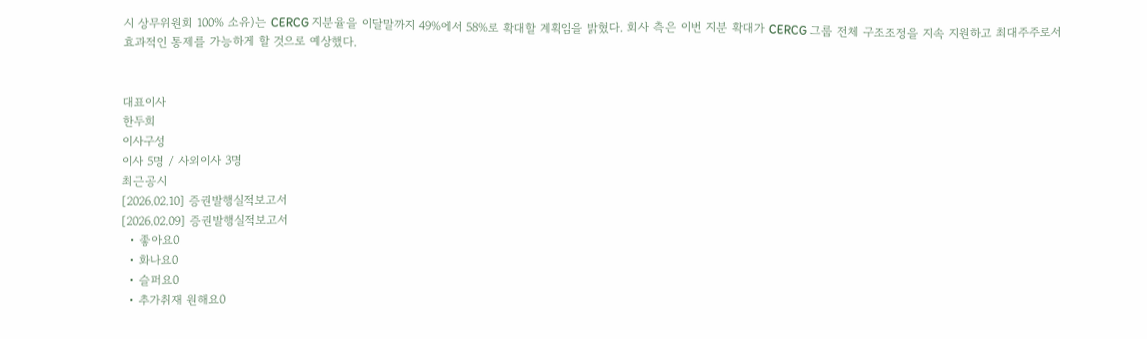시 상무위원회 100% 소유)는 CERCG 지분율을 이달말까지 49%에서 58%로 확대할 계획임을 밝혔다. 회사 측은 이번 지분 확대가 CERCG 그룹 전체 구조조정을 지속 지원하고 최대주주로서 효과적인 통제를 가능하게 할 것으로 예상했다.


대표이사
한두희
이사구성
이사 5명 / 사외이사 3명
최근공시
[2026.02.10] 증권발행실적보고서
[2026.02.09] 증권발행실적보고서
  • 좋아요0
  • 화나요0
  • 슬퍼요0
  • 추가취재 원해요0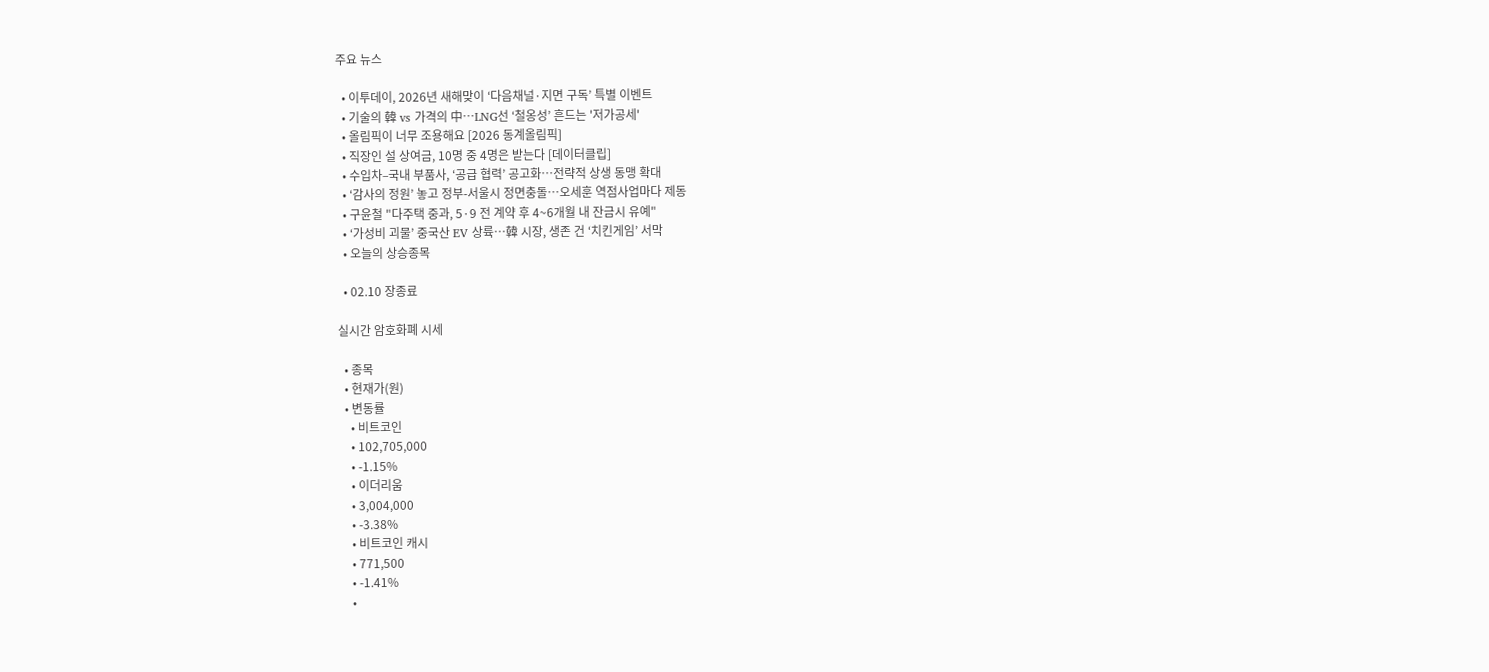주요 뉴스

  • 이투데이, 2026년 새해맞이 ‘다음채널·지면 구독’ 특별 이벤트
  • 기술의 韓 vs 가격의 中…LNG선 ‘철옹성’ 흔드는 '저가공세'
  • 올림픽이 너무 조용해요 [2026 동계올림픽]
  • 직장인 설 상여금, 10명 중 4명은 받는다 [데이터클립]
  • 수입차–국내 부품사, ‘공급 협력’ 공고화…전략적 상생 동맹 확대
  • ‘감사의 정원’ 놓고 정부-서울시 정면충돌…오세훈 역점사업마다 제동
  • 구윤철 "다주택 중과, 5·9 전 계약 후 4~6개월 내 잔금시 유예"
  • ‘가성비 괴물’ 중국산 EV 상륙…韓 시장, 생존 건 ‘치킨게임’ 서막
  • 오늘의 상승종목

  • 02.10 장종료

실시간 암호화폐 시세

  • 종목
  • 현재가(원)
  • 변동률
    • 비트코인
    • 102,705,000
    • -1.15%
    • 이더리움
    • 3,004,000
    • -3.38%
    • 비트코인 캐시
    • 771,500
    • -1.41%
    •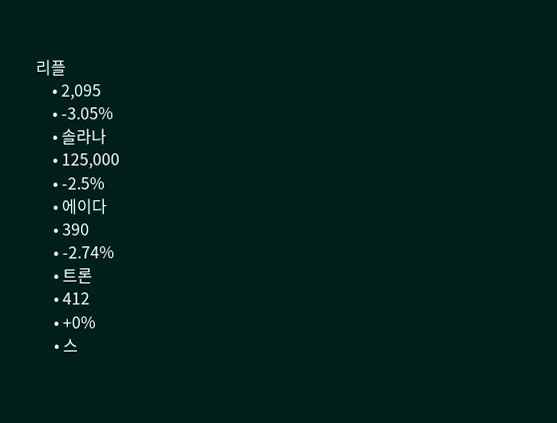리플
    • 2,095
    • -3.05%
    • 솔라나
    • 125,000
    • -2.5%
    • 에이다
    • 390
    • -2.74%
    • 트론
    • 412
    • +0%
    • 스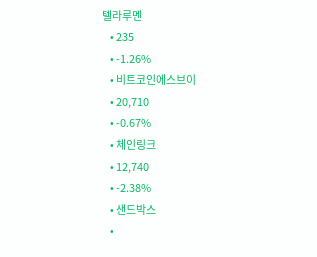텔라루멘
    • 235
    • -1.26%
    • 비트코인에스브이
    • 20,710
    • -0.67%
    • 체인링크
    • 12,740
    • -2.38%
    • 샌드박스
    •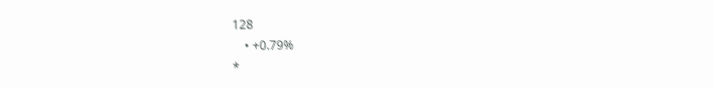128
    • +0.79%
*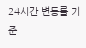24시간 변동률 기준